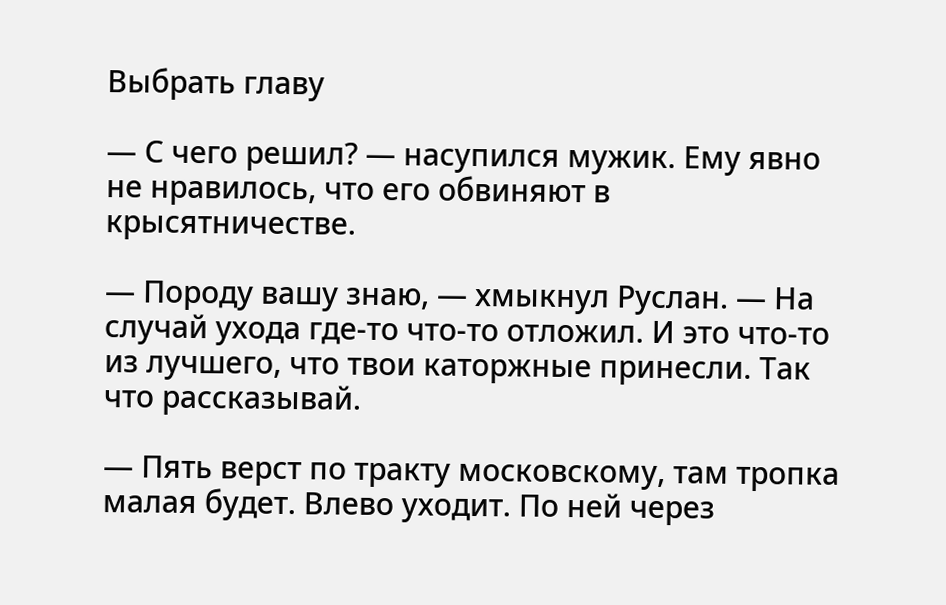Выбрать главу

— С чего решил? — насупился мужик. Ему явно не нравилось, что его обвиняют в крысятничестве.

— Породу вашу знаю, — хмыкнул Руслан. — На случай ухода где-то что-то отложил. И это что-то из лучшего, что твои каторжные принесли. Так что рассказывай.

— Пять верст по тракту московскому, там тропка малая будет. Влево уходит. По ней через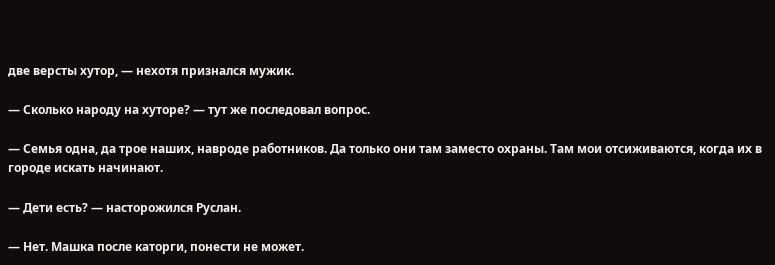две версты хутор, — нехотя признался мужик.

— Сколько народу на хуторе? — тут же последовал вопрос.

— Семья одна, да трое наших, навроде работников. Да только они там заместо охраны. Там мои отсиживаются, когда их в городе искать начинают.

— Дети есть? — насторожился Руслан.

— Нет. Машка после каторги, понести не может.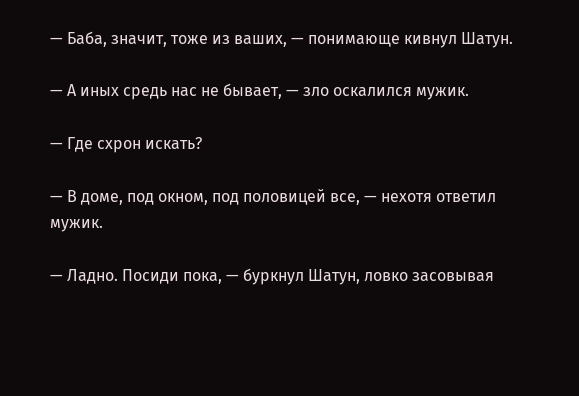— Баба, значит, тоже из ваших, — понимающе кивнул Шатун.

— А иных средь нас не бывает, — зло оскалился мужик.

— Где схрон искать?

— В доме, под окном, под половицей все, — нехотя ответил мужик.

— Ладно. Посиди пока, — буркнул Шатун, ловко засовывая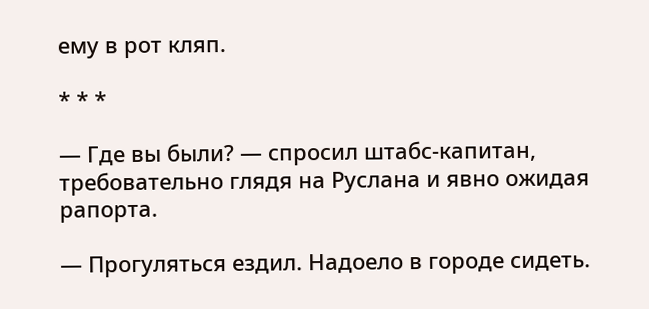ему в рот кляп.

* * *

— Где вы были? — спросил штабс-капитан, требовательно глядя на Руслана и явно ожидая рапорта.

— Прогуляться ездил. Надоело в городе сидеть.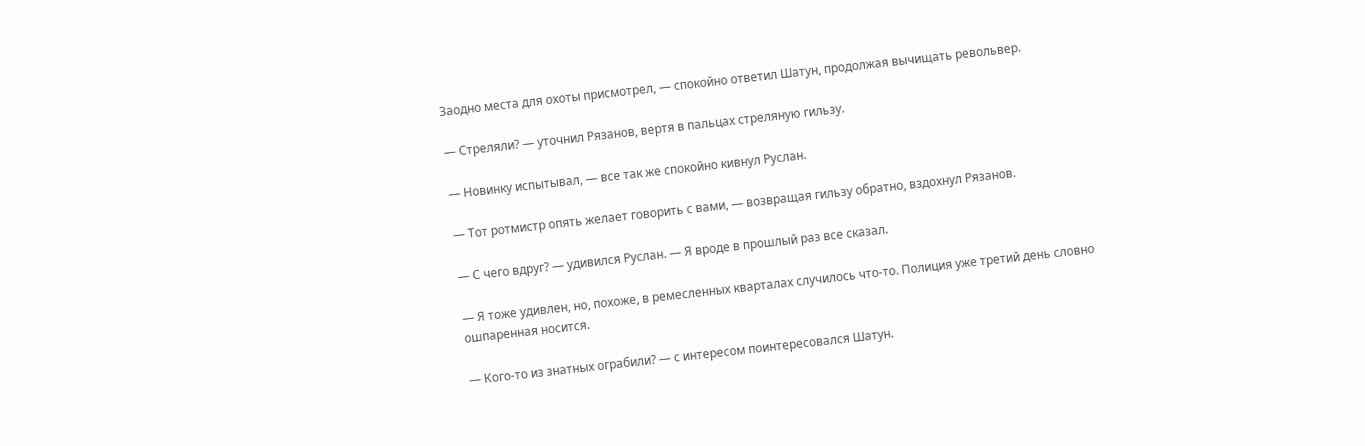Заодно места для охоты присмотрел, — спокойно ответил Шатун, продолжая вычищать револьвер.

— Стреляли? — уточнил Рязанов, вертя в пальцах стреляную гильзу.

— Новинку испытывал, — все так же спокойно кивнул Руслан.

— Тот ротмистр опять желает говорить с вами, — возвращая гильзу обратно, вздохнул Рязанов.

— С чего вдруг? — удивился Руслан. — Я вроде в прошлый раз все сказал.

— Я тоже удивлен, но, похоже, в ремесленных кварталах случилось что-то. Полиция уже третий день словно ошпаренная носится.

— Кого-то из знатных ограбили? — с интересом поинтересовался Шатун.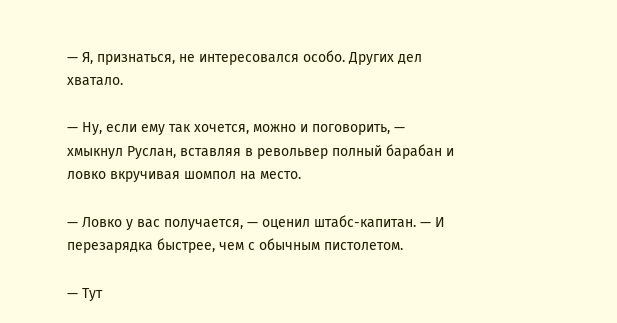— Я, признаться, не интересовался особо. Других дел хватало.

— Ну, если ему так хочется, можно и поговорить, — хмыкнул Руслан, вставляя в револьвер полный барабан и ловко вкручивая шомпол на место.

— Ловко у вас получается, — оценил штабс-капитан. — И перезарядка быстрее, чем с обычным пистолетом.

— Тут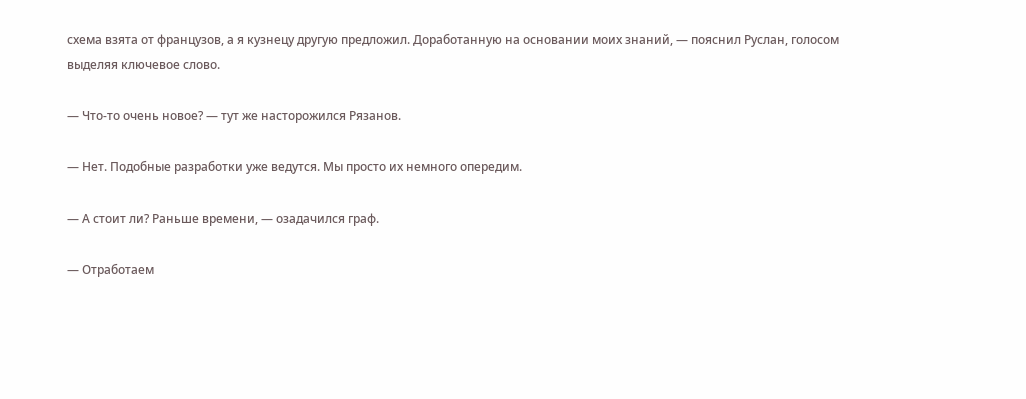схема взята от французов, а я кузнецу другую предложил. Доработанную на основании моих знаний, — пояснил Руслан, голосом выделяя ключевое слово.

— Что-то очень новое? — тут же насторожился Рязанов.

— Нет. Подобные разработки уже ведутся. Мы просто их немного опередим.

— А стоит ли? Раньше времени, — озадачился граф.

— Отработаем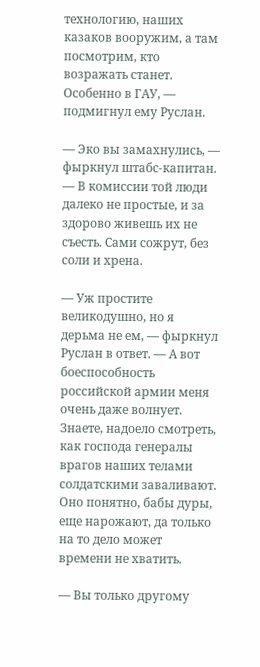технологию, наших казаков вооружим, а там посмотрим, кто возражать станет. Особенно в ГАУ, — подмигнул ему Руслан.

— Эко вы замахнулись, — фыркнул штабс-капитан. — В комиссии той люди далеко не простые, и за здорово живешь их не съесть. Сами сожрут, без соли и хрена.

— Уж простите великодушно, но я дерьма не ем, — фыркнул Руслан в ответ. — А вот боеспособность российской армии меня очень даже волнует. Знаете, надоело смотреть, как господа генералы врагов наших телами солдатскими заваливают. Оно понятно, бабы дуры, еще нарожают, да только на то дело может времени не хватить.

— Вы только другому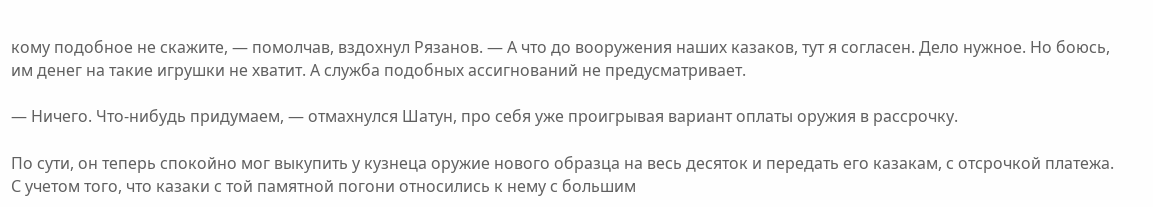кому подобное не скажите, — помолчав, вздохнул Рязанов. — А что до вооружения наших казаков, тут я согласен. Дело нужное. Но боюсь, им денег на такие игрушки не хватит. А служба подобных ассигнований не предусматривает.

— Ничего. Что-нибудь придумаем, — отмахнулся Шатун, про себя уже проигрывая вариант оплаты оружия в рассрочку.

По сути, он теперь спокойно мог выкупить у кузнеца оружие нового образца на весь десяток и передать его казакам, с отсрочкой платежа. С учетом того, что казаки с той памятной погони относились к нему с большим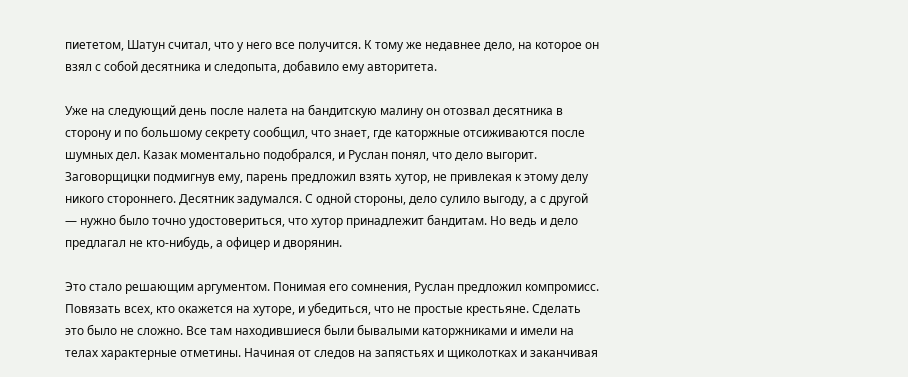пиететом, Шатун считал, что у него все получится. К тому же недавнее дело, на которое он взял с собой десятника и следопыта, добавило ему авторитета.

Уже на следующий день после налета на бандитскую малину он отозвал десятника в сторону и по большому секрету сообщил, что знает, где каторжные отсиживаются после шумных дел. Казак моментально подобрался, и Руслан понял, что дело выгорит. Заговорщицки подмигнув ему, парень предложил взять хутор, не привлекая к этому делу никого стороннего. Десятник задумался. С одной стороны, дело сулило выгоду, а с другой — нужно было точно удостовериться, что хутор принадлежит бандитам. Но ведь и дело предлагал не кто-нибудь, а офицер и дворянин.

Это стало решающим аргументом. Понимая его сомнения, Руслан предложил компромисс. Повязать всех, кто окажется на хуторе, и убедиться, что не простые крестьяне. Сделать это было не сложно. Все там находившиеся были бывалыми каторжниками и имели на телах характерные отметины. Начиная от следов на запястьях и щиколотках и заканчивая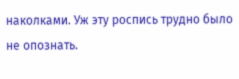наколками. Уж эту роспись трудно было не опознать.